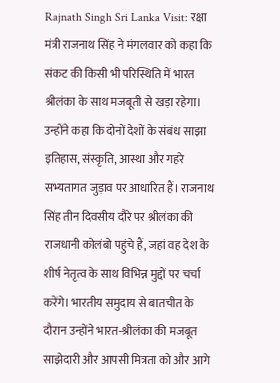Rajnath Singh Sri Lanka Visit: रक्षा मंत्री राजनाथ सिंह ने मंगलवार को कहा कि संकट की किसी भी परिस्थिति में भारत श्रीलंका के साथ मजबूती से खड़ा रहेगा। उन्होंने कहा कि दोनों देशों के संबंध साझा इतिहास, संस्कृति, आस्था और गहरे सभ्यतागत जुड़ाव पर आधारित हैं। राजनाथ सिंह तीन दिवसीय दौरे पर श्रीलंका की राजधानी कोलंबो पहुंचे हैं, जहां वह देश के शीर्ष नेतृत्व के साथ विभिन्न मुद्दों पर चर्चा करेंगे। भारतीय समुदाय से बातचीत के दौरान उन्होंने भारत-श्रीलंका की मजबूत साझेदारी और आपसी मित्रता को और आगे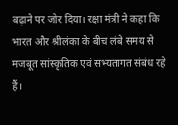बढ़ाने पर जोर दिया। रक्षा मंत्री ने कहा कि भारत और श्रीलंका के बीच लंबे समय से मजबूत सांस्कृतिक एवं सभ्यतागत संबंध रहे हैं।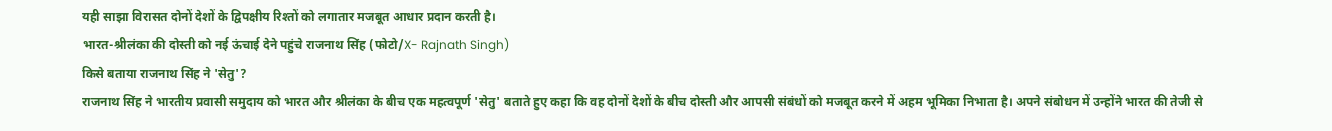यही साझा विरासत दोनों देशों के द्विपक्षीय रिश्तों को लगातार मजबूत आधार प्रदान करती है।
भारत-श्रीलंका की दोस्ती को नई ऊंचाई देने पहुंचे राजनाथ सिंह (फोटो/X- Rajnath Singh)
किसे बताया राजनाथ सिंह ने 'सेतु'?
राजनाथ सिंह ने भारतीय प्रवासी समुदाय को भारत और श्रीलंका के बीच एक महत्वपूर्ण 'सेतु' बताते हुए कहा कि वह दोनों देशों के बीच दोस्ती और आपसी संबंधों को मजबूत करने में अहम भूमिका निभाता है। अपने संबोधन में उन्होंने भारत की तेजी से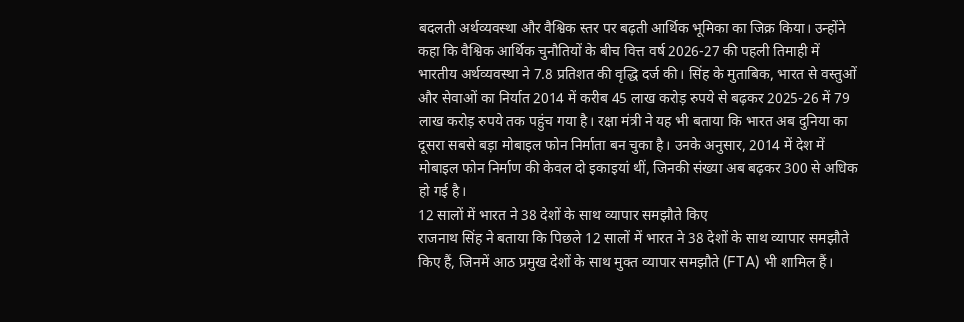बदलती अर्थव्यवस्था और वैश्विक स्तर पर बढ़ती आर्थिक भूमिका का जिक्र किया। उन्होंने कहा कि वैश्विक आर्थिक चुनौतियों के बीच वित्त वर्ष 2026-27 की पहली तिमाही में भारतीय अर्थव्यवस्था ने 7.8 प्रतिशत की वृद्धि दर्ज की। सिंह के मुताबिक, भारत से वस्तुओं और सेवाओं का निर्यात 2014 में करीब 45 लाख करोड़ रुपये से बढ़कर 2025-26 में 79 लाख करोड़ रुपये तक पहुंच गया है। रक्षा मंत्री ने यह भी बताया कि भारत अब दुनिया का दूसरा सबसे बड़ा मोबाइल फोन निर्माता बन चुका है। उनके अनुसार, 2014 में देश में मोबाइल फोन निर्माण की केवल दो इकाइयां थीं, जिनकी संख्या अब बढ़कर 300 से अधिक हो गई है।
12 सालों में भारत ने 38 देशों के साथ व्यापार समझौते किए
राजनाथ सिंह ने बताया कि पिछले 12 सालों में भारत ने 38 देशों के साथ व्यापार समझौते किए हैं, जिनमें आठ प्रमुख देशों के साथ मुक्त व्यापार समझौते (FTA) भी शामिल हैं।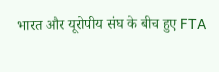भारत और यूरोपीय संघ के बीच हुए FTA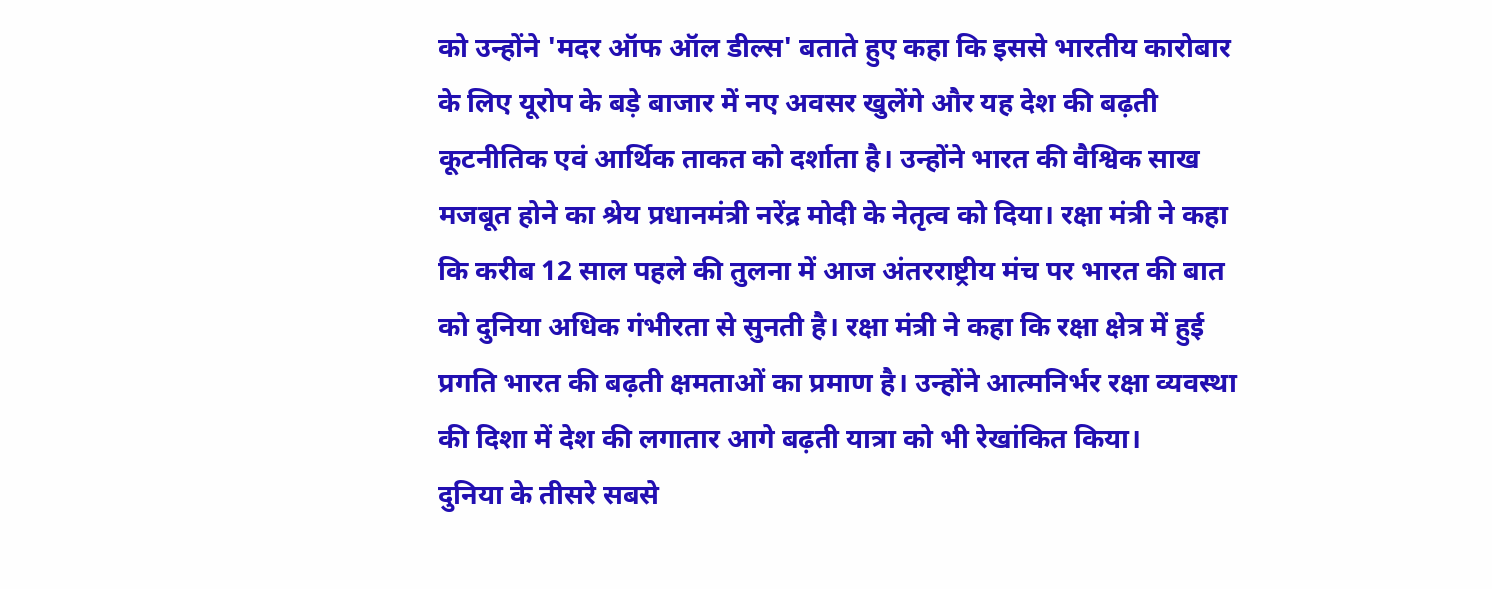को उन्होंने 'मदर ऑफ ऑल डील्स' बताते हुए कहा कि इससे भारतीय कारोबार के लिए यूरोप के बड़े बाजार में नए अवसर खुलेंगे और यह देश की बढ़ती कूटनीतिक एवं आर्थिक ताकत को दर्शाता है। उन्होंने भारत की वैश्विक साख मजबूत होने का श्रेय प्रधानमंत्री नरेंद्र मोदी के नेतृत्व को दिया। रक्षा मंत्री ने कहा कि करीब 12 साल पहले की तुलना में आज अंतरराष्ट्रीय मंच पर भारत की बात को दुनिया अधिक गंभीरता से सुनती है। रक्षा मंत्री ने कहा कि रक्षा क्षेत्र में हुई प्रगति भारत की बढ़ती क्षमताओं का प्रमाण है। उन्होंने आत्मनिर्भर रक्षा व्यवस्था की दिशा में देश की लगातार आगे बढ़ती यात्रा को भी रेखांकित किया।
दुनिया के तीसरे सबसे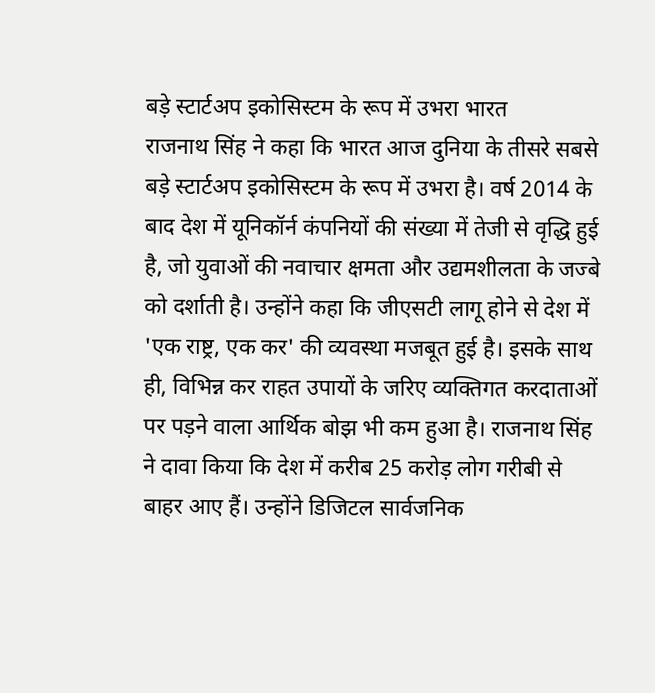बड़े स्टार्टअप इकोसिस्टम के रूप में उभरा भारत
राजनाथ सिंह ने कहा कि भारत आज दुनिया के तीसरे सबसे बड़े स्टार्टअप इकोसिस्टम के रूप में उभरा है। वर्ष 2014 के बाद देश में यूनिकॉर्न कंपनियों की संख्या में तेजी से वृद्धि हुई है, जो युवाओं की नवाचार क्षमता और उद्यमशीलता के जज्बे को दर्शाती है। उन्होंने कहा कि जीएसटी लागू होने से देश में 'एक राष्ट्र, एक कर' की व्यवस्था मजबूत हुई है। इसके साथ ही, विभिन्न कर राहत उपायों के जरिए व्यक्तिगत करदाताओं पर पड़ने वाला आर्थिक बोझ भी कम हुआ है। राजनाथ सिंह ने दावा किया कि देश में करीब 25 करोड़ लोग गरीबी से बाहर आए हैं। उन्होंने डिजिटल सार्वजनिक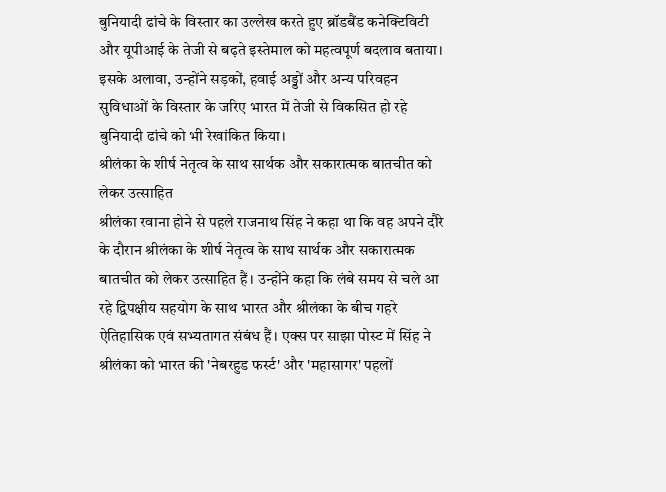बुनियादी ढांचे के विस्तार का उल्लेख करते हुए ब्रॉडबैंड कनेक्टिविटी और यूपीआई के तेजी से बढ़ते इस्तेमाल को महत्वपूर्ण बदलाव बताया। इसके अलावा, उन्होंने सड़कों, हवाई अड्डों और अन्य परिवहन सुविधाओं के विस्तार के जरिए भारत में तेजी से विकसित हो रहे बुनियादी ढांचे को भी रेखांकित किया।
श्रीलंका के शीर्ष नेतृत्व के साथ सार्थक और सकारात्मक बातचीत को लेकर उत्साहित
श्रीलंका रवाना होने से पहले राजनाथ सिंह ने कहा था कि वह अपने दौरे के दौरान श्रीलंका के शीर्ष नेतृत्व के साथ सार्थक और सकारात्मक बातचीत को लेकर उत्साहित हैं। उन्होंने कहा कि लंबे समय से चले आ रहे द्विपक्षीय सहयोग के साथ भारत और श्रीलंका के बीच गहरे ऐतिहासिक एवं सभ्यतागत संबंध हैं। एक्स पर साझा पोस्ट में सिंह ने श्रीलंका को भारत की 'नेबरहुड फर्स्ट' और 'महासागर' पहलों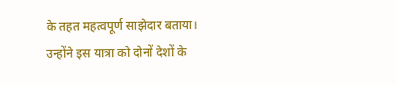के तहत महत्वपूर्ण साझेदार बताया। उन्होंने इस यात्रा को दोनों देशों के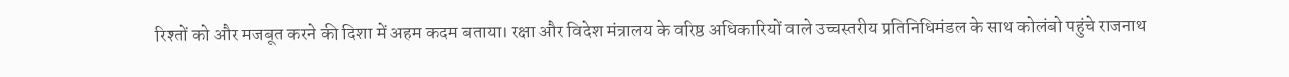रिश्तों को और मजबूत करने की दिशा में अहम कदम बताया। रक्षा और विदेश मंत्रालय के वरिष्ठ अधिकारियों वाले उच्चस्तरीय प्रतिनिधिमंडल के साथ कोलंबो पहुंचे राजनाथ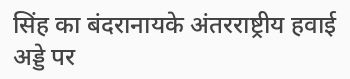सिंह का बंदरानायके अंतरराष्ट्रीय हवाई अड्डे पर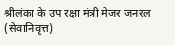श्रीलंका के उप रक्षा मंत्री मेजर जनरल (सेवानिवृत्त)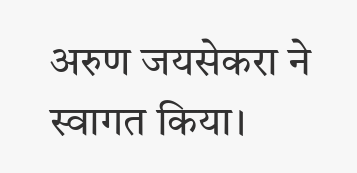अरुण जयसेकरा ने स्वागत किया।